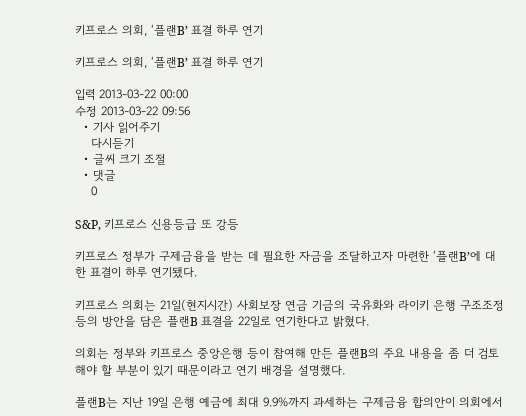키프로스 의회, ‘플랜B’ 표결 하루 연기

키프로스 의회, ‘플랜B’ 표결 하루 연기

입력 2013-03-22 00:00
수정 2013-03-22 09:56
  • 기사 읽어주기
    다시듣기
  • 글씨 크기 조절
  • 댓글
    0

S&P, 키프로스 신용등급 또 강등

키프로스 정부가 구제금융을 받는 데 필요한 자금을 조달하고자 마련한 ‘플랜B’에 대한 표결이 하루 연기됐다.

키프로스 의회는 21일(현지시간) 사회보장 연금 기금의 국유화와 라이키 은행 구조조정 등의 방안을 담은 플랜B 표결을 22일로 연기한다고 밝혔다.

의회는 정부와 키프로스 중앙은행 등이 참여해 만든 플랜B의 주요 내용을 좀 더 검토해야 할 부분이 있기 때문이라고 연기 배경을 설명했다.

플랜B는 지난 19일 은행 예금에 최대 9.9%까지 과세하는 구제금융 합의안이 의회에서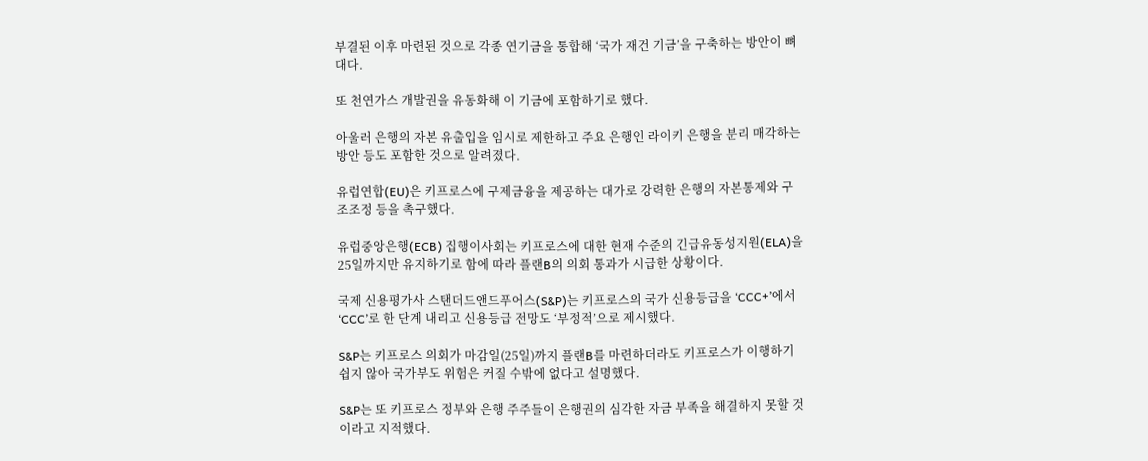부결된 이후 마련된 것으로 각종 연기금을 통합해 ‘국가 재건 기금’을 구축하는 방안이 뼈대다.

또 천연가스 개발권을 유동화해 이 기금에 포함하기로 했다.

아울러 은행의 자본 유출입을 임시로 제한하고 주요 은행인 라이키 은행을 분리 매각하는 방안 등도 포함한 것으로 알려졌다.

유럽연합(EU)은 키프로스에 구제금융을 제공하는 대가로 강력한 은행의 자본통제와 구조조정 등을 촉구했다.

유럽중앙은행(ECB) 집행이사회는 키프로스에 대한 현재 수준의 긴급유동성지원(ELA)을 25일까지만 유지하기로 함에 따라 플랜B의 의회 통과가 시급한 상황이다.

국제 신용평가사 스탠더드앤드푸어스(S&P)는 키프로스의 국가 신용등급을 ‘CCC+’에서 ‘CCC’로 한 단계 내리고 신용등급 전망도 ‘부정적’으로 제시했다.

S&P는 키프로스 의회가 마감일(25일)까지 플랜B를 마련하더라도 키프로스가 이행하기 쉽지 않아 국가부도 위험은 커질 수밖에 없다고 설명했다.

S&P는 또 키프로스 정부와 은행 주주들이 은행권의 심각한 자금 부족을 해결하지 못할 것이라고 지적했다.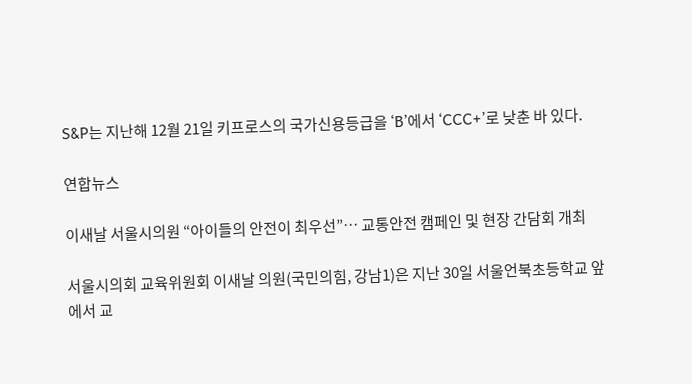S&P는 지난해 12월 21일 키프로스의 국가신용등급을 ‘B’에서 ‘CCC+’로 낮춘 바 있다.

연합뉴스

이새날 서울시의원 “아이들의 안전이 최우선”… 교통안전 캠페인 및 현장 간담회 개최

서울시의회 교육위원회 이새날 의원(국민의힘, 강남1)은 지난 30일 서울언북초등학교 앞에서 교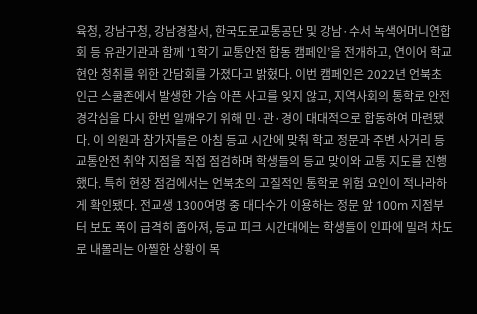육청, 강남구청, 강남경찰서, 한국도로교통공단 및 강남·수서 녹색어머니연합회 등 유관기관과 함께 ‘1학기 교통안전 합동 캠페인’을 전개하고, 연이어 학교 현안 청취를 위한 간담회를 가졌다고 밝혔다. 이번 캠페인은 2022년 언북초 인근 스쿨존에서 발생한 가슴 아픈 사고를 잊지 않고, 지역사회의 통학로 안전 경각심을 다시 한번 일깨우기 위해 민·관·경이 대대적으로 합동하여 마련됐다. 이 의원과 참가자들은 아침 등교 시간에 맞춰 학교 정문과 주변 사거리 등 교통안전 취약 지점을 직접 점검하며 학생들의 등교 맞이와 교통 지도를 진행했다. 특히 현장 점검에서는 언북초의 고질적인 통학로 위험 요인이 적나라하게 확인됐다. 전교생 1300여명 중 대다수가 이용하는 정문 앞 100m 지점부터 보도 폭이 급격히 좁아져, 등교 피크 시간대에는 학생들이 인파에 밀려 차도로 내몰리는 아찔한 상황이 목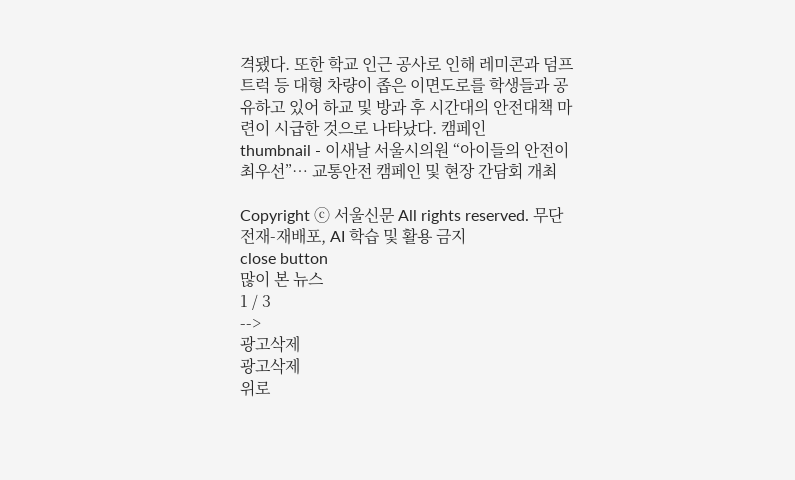격됐다. 또한 학교 인근 공사로 인해 레미콘과 덤프트럭 등 대형 차량이 좁은 이면도로를 학생들과 공유하고 있어 하교 및 방과 후 시간대의 안전대책 마련이 시급한 것으로 나타났다. 캠페인
thumbnail - 이새날 서울시의원 “아이들의 안전이 최우선”… 교통안전 캠페인 및 현장 간담회 개최

Copyright ⓒ 서울신문 All rights reserved. 무단 전재-재배포, AI 학습 및 활용 금지
close button
많이 본 뉴스
1 / 3
-->
광고삭제
광고삭제
위로